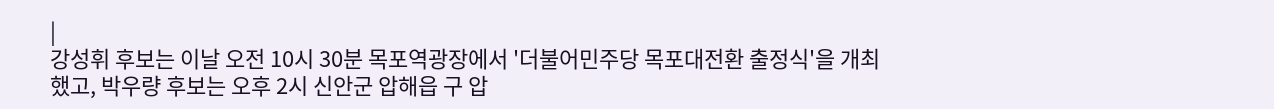|
강성휘 후보는 이날 오전 10시 30분 목포역광장에서 '더불어민주당 목포대전환 출정식'을 개최했고, 박우량 후보는 오후 2시 신안군 압해읍 구 압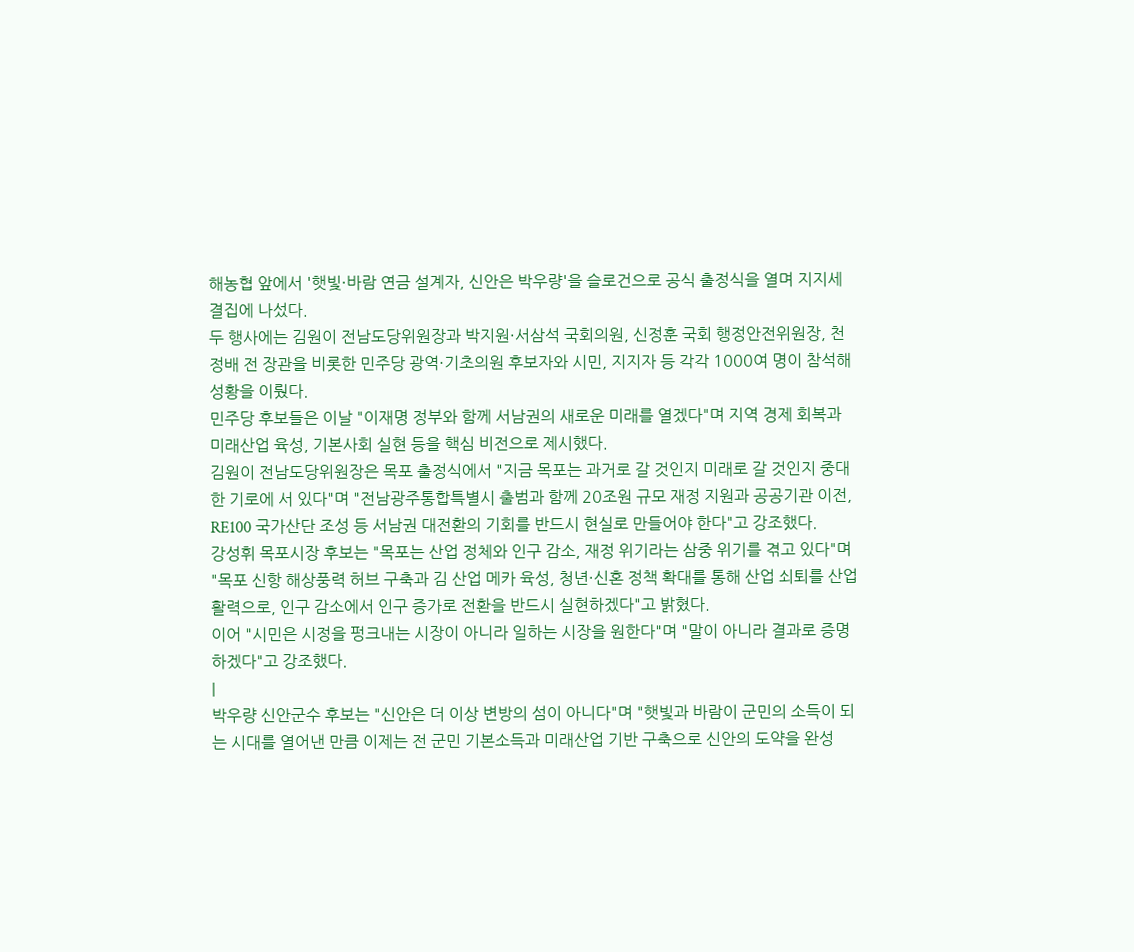해농협 앞에서 '햇빛·바람 연금 설계자, 신안은 박우량'을 슬로건으로 공식 출정식을 열며 지지세 결집에 나섰다.
두 행사에는 김원이 전남도당위원장과 박지원·서삼석 국회의원, 신정훈 국회 행정안전위원장, 천정배 전 장관을 비롯한 민주당 광역·기초의원 후보자와 시민, 지지자 등 각각 1000여 명이 참석해 성황을 이뤘다.
민주당 후보들은 이날 "이재명 정부와 함께 서남권의 새로운 미래를 열겠다"며 지역 경제 회복과 미래산업 육성, 기본사회 실현 등을 핵심 비전으로 제시했다.
김원이 전남도당위원장은 목포 출정식에서 "지금 목포는 과거로 갈 것인지 미래로 갈 것인지 중대한 기로에 서 있다"며 "전남광주통합특별시 출범과 함께 20조원 규모 재정 지원과 공공기관 이전, RE100 국가산단 조성 등 서남권 대전환의 기회를 반드시 현실로 만들어야 한다"고 강조했다.
강성휘 목포시장 후보는 "목포는 산업 정체와 인구 감소, 재정 위기라는 삼중 위기를 겪고 있다"며 "목포 신항 해상풍력 허브 구축과 김 산업 메카 육성, 청년·신혼 정책 확대를 통해 산업 쇠퇴를 산업 활력으로, 인구 감소에서 인구 증가로 전환을 반드시 실현하겠다"고 밝혔다.
이어 "시민은 시정을 펑크내는 시장이 아니라 일하는 시장을 원한다"며 "말이 아니라 결과로 증명하겠다"고 강조했다.
|
박우량 신안군수 후보는 "신안은 더 이상 변방의 섬이 아니다"며 "햇빛과 바람이 군민의 소득이 되는 시대를 열어낸 만큼 이제는 전 군민 기본소득과 미래산업 기반 구축으로 신안의 도약을 완성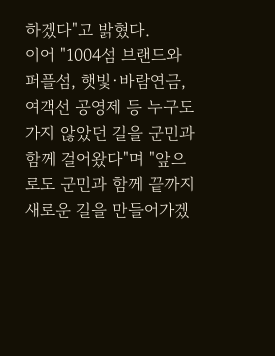하겠다"고 밝혔다.
이어 "1004섬 브랜드와 퍼플섬, 햇빛·바람연금, 여객선 공영제 등 누구도 가지 않았던 길을 군민과 함께 걸어왔다"며 "앞으로도 군민과 함께 끝까지 새로운 길을 만들어가겠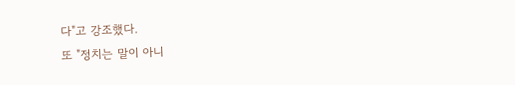다"고 강조했다.
또 "정치는 말이 아니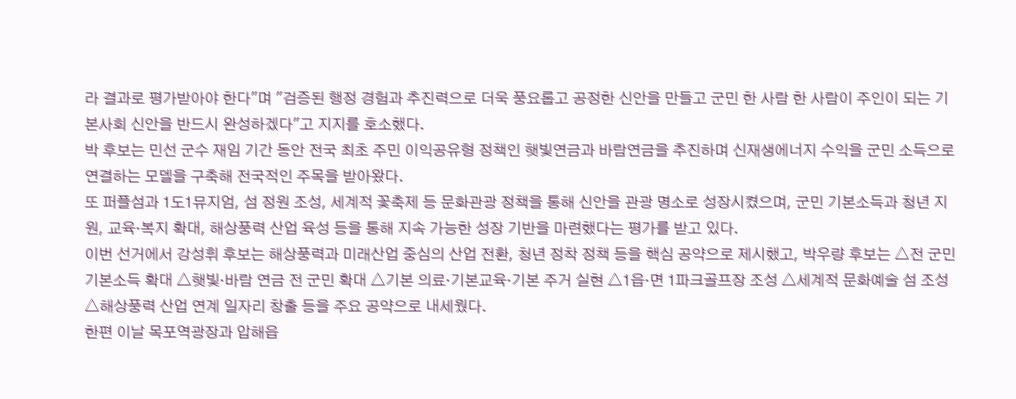라 결과로 평가받아야 한다"며 "검증된 행정 경험과 추진력으로 더욱 풍요롭고 공정한 신안을 만들고 군민 한 사람 한 사람이 주인이 되는 기본사회 신안을 반드시 완성하겠다"고 지지를 호소했다.
박 후보는 민선 군수 재임 기간 동안 전국 최초 주민 이익공유형 정책인 햇빛연금과 바람연금을 추진하며 신재생에너지 수익을 군민 소득으로 연결하는 모델을 구축해 전국적인 주목을 받아왔다.
또 퍼플섬과 1도1뮤지엄, 섬 정원 조성, 세계적 꽃축제 등 문화관광 정책을 통해 신안을 관광 명소로 성장시켰으며, 군민 기본소득과 청년 지원, 교육·복지 확대, 해상풍력 산업 육성 등을 통해 지속 가능한 성장 기반을 마련했다는 평가를 받고 있다.
이번 선거에서 강성휘 후보는 해상풍력과 미래산업 중심의 산업 전환, 청년 정착 정책 등을 핵심 공약으로 제시했고, 박우량 후보는 △전 군민 기본소득 확대 △햇빛·바람 연금 전 군민 확대 △기본 의료·기본교육·기본 주거 실현 △1읍·면 1파크골프장 조성 △세계적 문화예술 섬 조성 △해상풍력 산업 연계 일자리 창출 등을 주요 공약으로 내세웠다.
한편 이날 목포역광장과 압해읍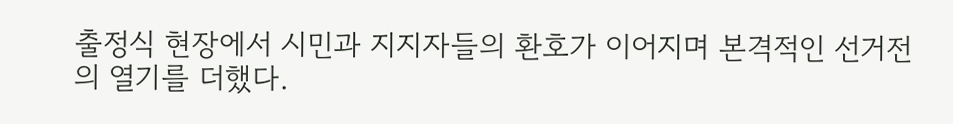출정식 현장에서 시민과 지지자들의 환호가 이어지며 본격적인 선거전의 열기를 더했다.